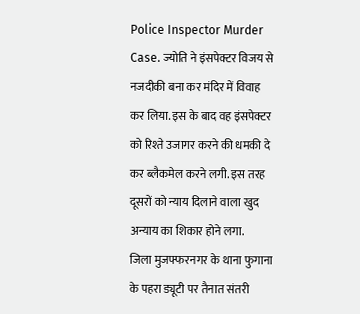Police Inspector Murder Case. ज्योति ने इंसपेक्टर विजय से नजदीकी बना कर मंदिर में विवाह कर लिया. इस के बाद वह इंसपेक्टर को रिश्ते उजागर करने की धमकी दे कर ब्लैकमेल करने लगी. इस तरह दूसरों को न्याय दिलाने वाला खुद अन्याय का शिकार होने लगा.
जिला मुजफ्फरनगर के थाना फुगाना के पहरा ड्यूटी पर तैनात संतरी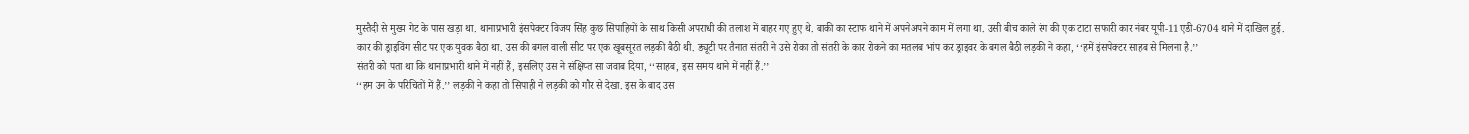मुस्तैदी से मुख्य गेट के पास खड़ा था. थानाप्रभारी इंसपेक्टर विजय सिंह कुछ सिपाहियों के साथ किसी अपराधी की तलाश में बाहर गए हुए थे. बाकी का स्टाफ थाने में अपनेअपने काम में लगा था. उसी बीच काले रंग की एक टाटा सफारी कार नंबर यूपी-11एडी-6704 थाने में दाखिल हुई.
कार की ड्राइविंग सीट पर एक युवक बैठा था. उस की बगल वाली सीट पर एक खूबसूरत लड़की बैठी थी. ड्यूटी पर तैनात संतरी ने उसे रोका तो संतरी के कार रोकने का मतलब भांप कर ड्राइवर के बगल बैठी लड़की ने कहा, ‘‘हमें इंसपेक्टर साहब से मिलना है.’’
संतरी को पता था कि थानाप्रभारी थाने में नहीं हैं, इसलिए उस ने संक्षिप्त सा जवाब दिया, ‘‘साहब, इस समय थाने में नहीं हैं.’’
‘‘हम उन के परिचितों में हैं.’’ लड़की ने कहा तो सिपाही ने लड़की को गौर से देखा. इस के बाद उस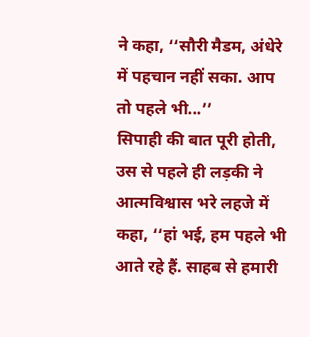ने कहा, ‘‘सौरी मैडम, अंधेरे में पहचान नहीं सका. आप तो पहले भी...’’
सिपाही की बात पूरी होती, उस से पहले ही लड़की ने आत्मविश्वास भरे लहजे में कहा, ‘‘हां भई, हम पहले भी आते रहे हैं. साहब से हमारी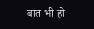बात भी हो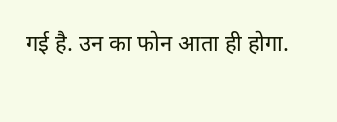गई है. उन का फोन आता ही होगा.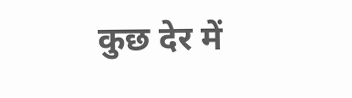कुछ देर में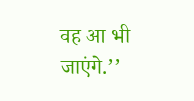वह आ भी जाएंगे.’’